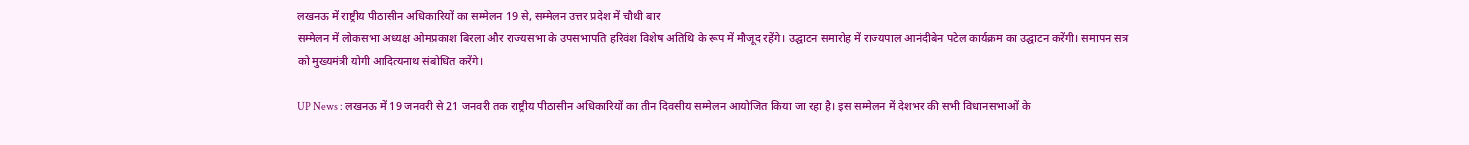लखनऊ में राष्ट्रीय पीठासीन अधिकारियों का सम्मेलन 19 से, सम्मेलन उत्तर प्रदेश में चौथी बार
सम्मेलन में लोकसभा अध्यक्ष ओमप्रकाश बिरला और राज्यसभा के उपसभापति हरिवंश विशेष अतिथि के रूप में मौजूद रहेंगे। उद्घाटन समारोह में राज्यपाल आनंदीबेन पटेल कार्यक्रम का उद्घाटन करेंगी। समापन सत्र को मुख्यमंत्री योगी आदित्यनाथ संबोधित करेंगे।

UP News : लखनऊ में 19 जनवरी से 21 जनवरी तक राष्ट्रीय पीठासीन अधिकारियों का तीन दिवसीय सम्मेलन आयोजित किया जा रहा है। इस सम्मेलन में देशभर की सभी विधानसभाओं के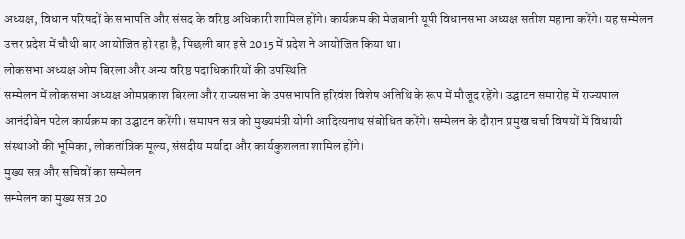अध्यक्ष, विधान परिषदों के सभापति और संसद के वरिष्ठ अधिकारी शामिल होंगे। कार्यक्रम की मेजबानी यूपी विधानसभा अध्यक्ष सतीश महाना करेंगे। यह सम्मेलन उत्तर प्रदेश में चौथी बार आयोजित हो रहा है, पिछली बार इसे 2015 में प्रदेश ने आयोजित किया था।
लोकसभा अध्यक्ष ओम बिरला और अन्य वरिष्ठ पदाधिकारियों की उपस्थिति
सम्मेलन में लोकसभा अध्यक्ष ओमप्रकाश बिरला और राज्यसभा के उपसभापति हरिवंश विशेष अतिथि के रूप में मौजूद रहेंगे। उद्घाटन समारोह में राज्यपाल आनंदीबेन पटेल कार्यक्रम का उद्घाटन करेंगी। समापन सत्र को मुख्यमंत्री योगी आदित्यनाथ संबोधित करेंगे। सम्मेलन के दौरान प्रमुख चर्चा विषयों में विधायी संस्थाओं की भूमिका, लोकतांत्रिक मूल्य, संसदीय मर्यादा और कार्यकुशलता शामिल होंगे।
मुख्य सत्र और सचिवों का सम्मेलन
सम्मेलन का मुख्य सत्र 20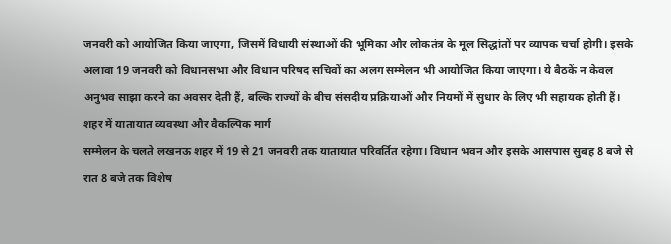जनवरी को आयोजित किया जाएगा, जिसमें विधायी संस्थाओं की भूमिका और लोकतंत्र के मूल सिद्धांतों पर व्यापक चर्चा होगी। इसके अलावा 19 जनवरी को विधानसभा और विधान परिषद सचिवों का अलग सम्मेलन भी आयोजित किया जाएगा। ये बैठकें न केवल अनुभव साझा करने का अवसर देती हैं, बल्कि राज्यों के बीच संसदीय प्रक्रियाओं और नियमों में सुधार के लिए भी सहायक होती हैं।
शहर में यातायात व्यवस्था और वैकल्पिक मार्ग
सम्मेलन के चलते लखनऊ शहर में 19 से 21 जनवरी तक यातायात परिवर्तित रहेगा। विधान भवन और इसके आसपास सुबह 8 बजे से रात 8 बजे तक विशेष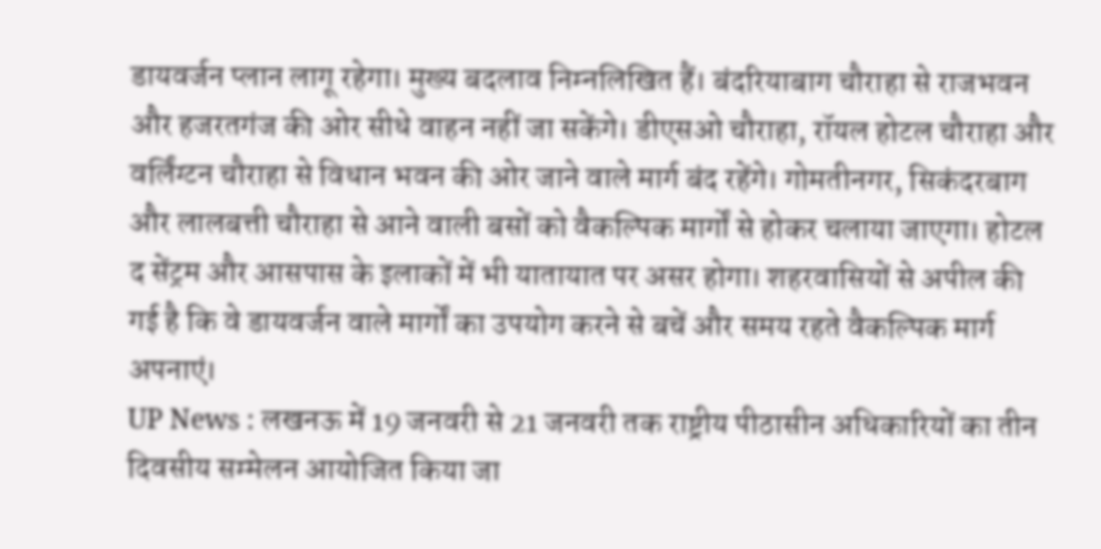डायवर्जन प्लान लागू रहेगा। मुख्य बदलाव निम्नलिखित हैं। बंदरियाबाग चौराहा से राजभवन और हजरतगंज की ओर सीधे वाहन नहीं जा सकेंगे। डीएसओ चौराहा, रॉयल होटल चौराहा और वर्लिंग्टन चौराहा से विधान भवन की ओर जाने वाले मार्ग बंद रहेंगे। गोमतीनगर, सिकंदरबाग और लालबत्ती चौराहा से आने वाली बसों को वैकल्पिक मार्गों से होकर चलाया जाएगा। होटल द सेंट्रम और आसपास के इलाकों में भी यातायात पर असर होगा। शहरवासियों से अपील की गई है कि वे डायवर्जन वाले मार्गों का उपयोग करने से बचें और समय रहते वैकल्पिक मार्ग अपनाएं।
UP News : लखनऊ में 19 जनवरी से 21 जनवरी तक राष्ट्रीय पीठासीन अधिकारियों का तीन दिवसीय सम्मेलन आयोजित किया जा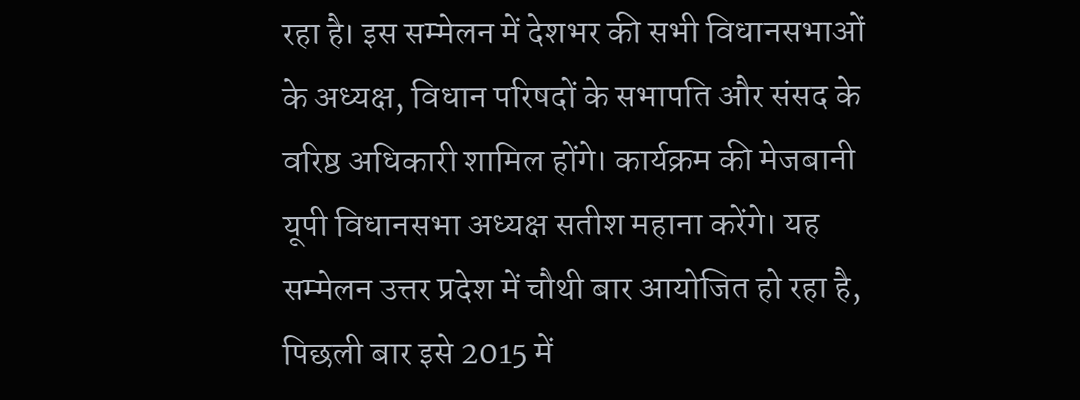रहा है। इस सम्मेलन में देशभर की सभी विधानसभाओं के अध्यक्ष, विधान परिषदों के सभापति और संसद के वरिष्ठ अधिकारी शामिल होंगे। कार्यक्रम की मेजबानी यूपी विधानसभा अध्यक्ष सतीश महाना करेंगे। यह सम्मेलन उत्तर प्रदेश में चौथी बार आयोजित हो रहा है, पिछली बार इसे 2015 में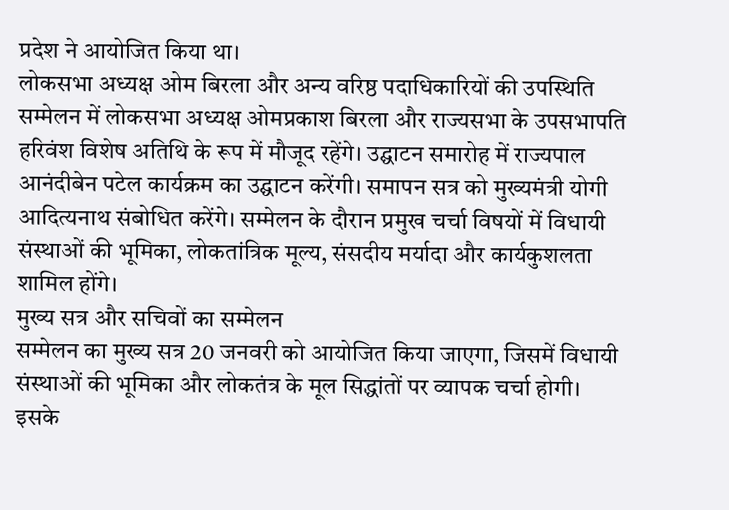प्रदेश ने आयोजित किया था।
लोकसभा अध्यक्ष ओम बिरला और अन्य वरिष्ठ पदाधिकारियों की उपस्थिति
सम्मेलन में लोकसभा अध्यक्ष ओमप्रकाश बिरला और राज्यसभा के उपसभापति हरिवंश विशेष अतिथि के रूप में मौजूद रहेंगे। उद्घाटन समारोह में राज्यपाल आनंदीबेन पटेल कार्यक्रम का उद्घाटन करेंगी। समापन सत्र को मुख्यमंत्री योगी आदित्यनाथ संबोधित करेंगे। सम्मेलन के दौरान प्रमुख चर्चा विषयों में विधायी संस्थाओं की भूमिका, लोकतांत्रिक मूल्य, संसदीय मर्यादा और कार्यकुशलता शामिल होंगे।
मुख्य सत्र और सचिवों का सम्मेलन
सम्मेलन का मुख्य सत्र 20 जनवरी को आयोजित किया जाएगा, जिसमें विधायी संस्थाओं की भूमिका और लोकतंत्र के मूल सिद्धांतों पर व्यापक चर्चा होगी। इसके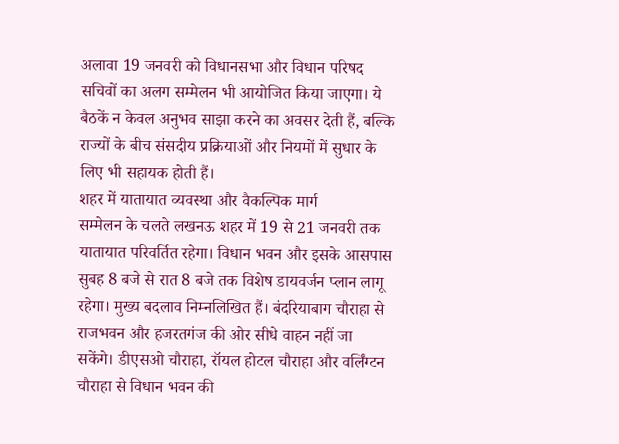अलावा 19 जनवरी को विधानसभा और विधान परिषद सचिवों का अलग सम्मेलन भी आयोजित किया जाएगा। ये बैठकें न केवल अनुभव साझा करने का अवसर देती हैं, बल्कि राज्यों के बीच संसदीय प्रक्रियाओं और नियमों में सुधार के लिए भी सहायक होती हैं।
शहर में यातायात व्यवस्था और वैकल्पिक मार्ग
सम्मेलन के चलते लखनऊ शहर में 19 से 21 जनवरी तक यातायात परिवर्तित रहेगा। विधान भवन और इसके आसपास सुबह 8 बजे से रात 8 बजे तक विशेष डायवर्जन प्लान लागू रहेगा। मुख्य बदलाव निम्नलिखित हैं। बंदरियाबाग चौराहा से राजभवन और हजरतगंज की ओर सीधे वाहन नहीं जा सकेंगे। डीएसओ चौराहा, रॉयल होटल चौराहा और वर्लिंग्टन चौराहा से विधान भवन की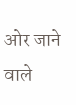ओर जाने वाले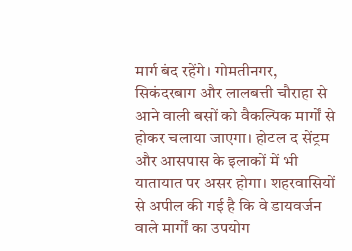मार्ग बंद रहेंगे। गोमतीनगर, सिकंदरबाग और लालबत्ती चौराहा से आने वाली बसों को वैकल्पिक मार्गों से होकर चलाया जाएगा। होटल द सेंट्रम और आसपास के इलाकों में भी यातायात पर असर होगा। शहरवासियों से अपील की गई है कि वे डायवर्जन वाले मार्गों का उपयोग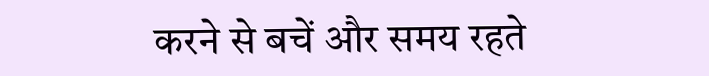करने से बचें और समय रहते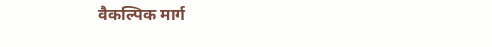वैकल्पिक मार्ग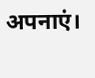अपनाएं।